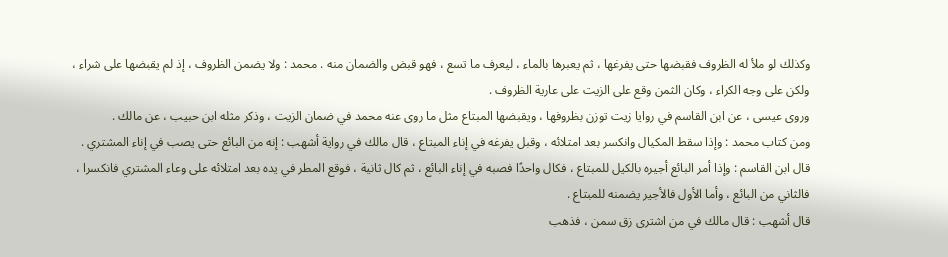وكذلك لو ملأ له الظروف فقبضها حتى يفرغها ، ثم يعبرها بالماء ، ليعرف ما تسع ، فهو قبض والضمان منه . محمد : ولا يضمن الظروف ، إذ لم يقبضها على شراء ، ولكن على وجه الكراء ، وكان الثمن وقع على الزيت على عارية الظروف .
وروى عيسى ، عن ابن القاسم في روايا زيت توزن بظروفها ، ويقبضها المبتاع مثل ما روى عنه محمد في ضمان الزيت ، وذكر مثله ابن حبيب ، عن مالك .
ومن كتاب محمد : وإذا سقط المكيال وانكسر بعد امتلائه ، وقبل يفرغه في إناء المبتاع ، قال مالك في رواية أشهب : إنه من البائع حتى يصب في إناء المشتري .
قال ابن القاسم : وإذا أمر البائع أجيره بالكيل للمبتاع ، فكال واحدًا فصبه في إناء البائع ، ثم كال ثانية ، فوقع المطر في يده بعد امتلائه على وعاء المشتري فانكسرا ، فالثاني من البائع ، وأما الأول فالأجير يضمنه للمبتاع .
قال أشهب : قال مالك في من اشترى زق سمن ، فذهب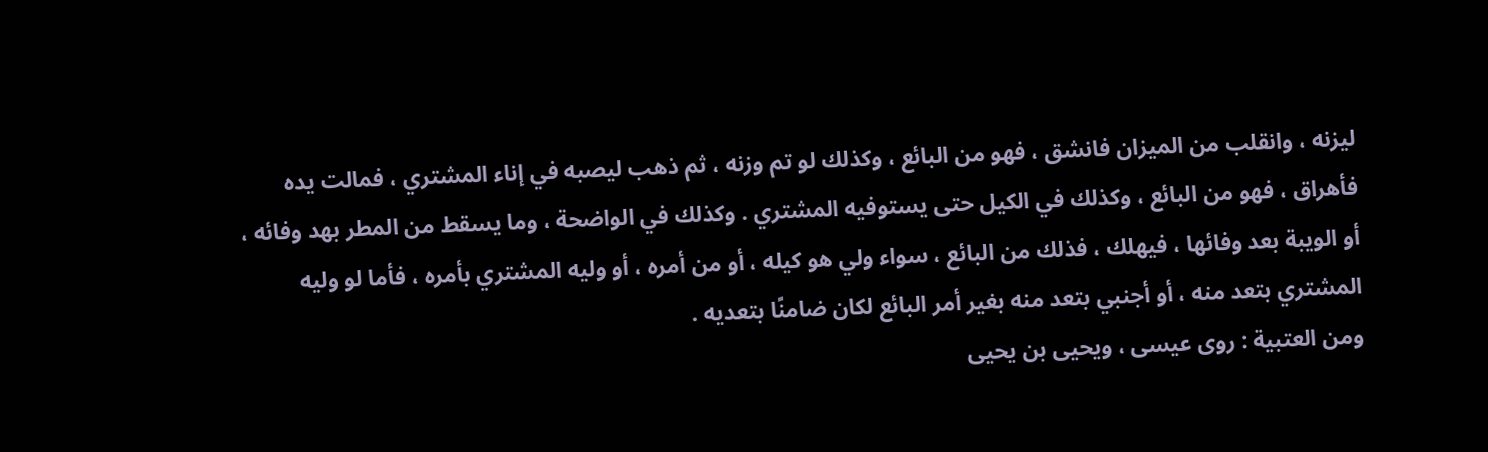ليزنه ، وانقلب من الميزان فانشق ، فهو من البائع ، وكذلك لو تم وزنه ، ثم ذهب ليصبه في إناء المشتري ، فمالت يده فأهراق ، فهو من البائع ، وكذلك في الكيل حتى يستوفيه المشتري . وكذلك في الواضحة ، وما يسقط من المطر بهد وفائه ، أو الويبة بعد وفائها ، فيهلك ، فذلك من البائع ، سواء ولي هو كيله ، أو من أمره ، أو وليه المشتري بأمره ، فأما لو وليه المشتري بتعد منه ، أو أجنبي بتعد منه بغير أمر البائع لكان ضامنًا بتعديه .
ومن العتبية : روى عيسى ، ويحيى بن يحيى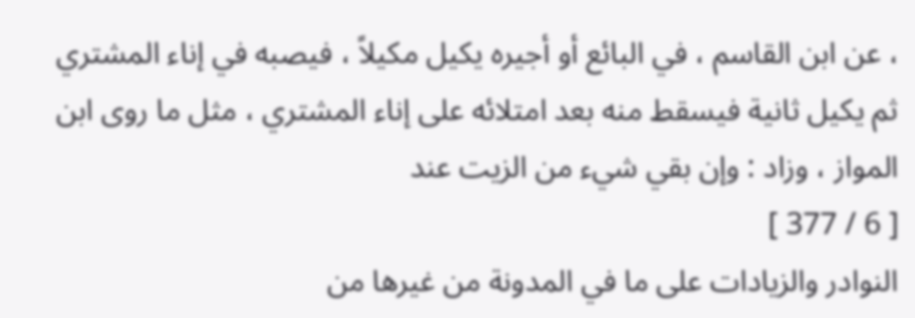، عن ابن القاسم ، في البائع أو أجيره يكيل مكيلاً ، فيصبه في إناء المشتري ثم يكيل ثانية فيسقط منه بعد امتلائه على إناء المشتري ، مثل ما روى ابن المواز ، وزاد : وإن بقي شيء من الزيت عند
[ 6 / 377 ]
النوادر والزيادات على ما في المدونة من غيرها من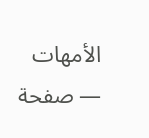الأمهات — صفحة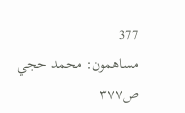377
مساهمون: محمد حجي
ص٣٧٧